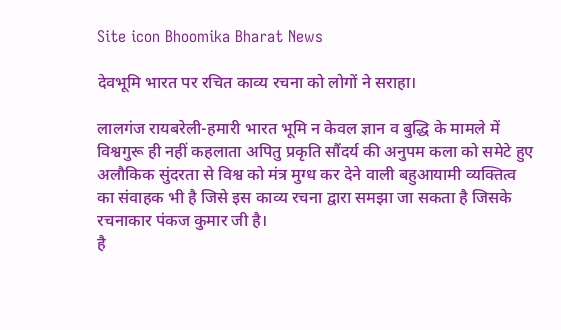Site icon Bhoomika Bharat News

देवभूमि भारत पर रचित काव्य रचना को लोगों ने सराहा।

लालगंज रायबरेली-हमारी भारत भूमि न केवल ज्ञान व बुद्धि के मामले में विश्वगुरू ही नहीं कहलाता अपितु प्रकृति सौंदर्य की अनुपम कला को समेटे हुए अलौकिक सुंदरता से विश्व को मंत्र मुग्ध कर देने वाली बहुआयामी व्यक्तित्व का संवाहक भी है जिसे इस काव्य रचना द्वारा समझा जा सकता है जिसके रचनाकार पंकज कुमार जी है।
है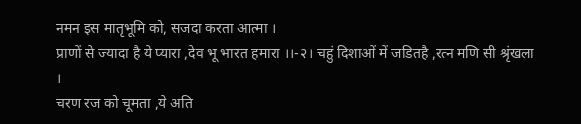नमन इस मातृभूमि को, सजदा करता आत्मा ।
प्राणों से ज्यादा है ये प्यारा ,देव भू भारत हमारा ।।-२। चहुं दिशाओं में जडितहै ,रत्न मणि सी श्रृंखला ।
चरण रज को चूमता ,ये अति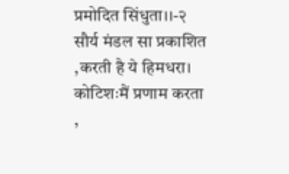प्रमोदित सिंधुता।।-२
सौर्य मंडल सा प्रकाशित ,करती है ये हिमधरा।
कोटिशःमैं प्रणाम करता ,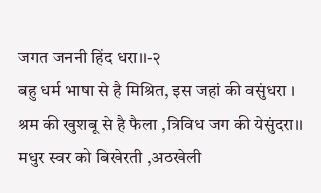जगत जननी हिंद धरा।।-२
बहु धर्म भाषा से है मिश्रित, इस जहां की वसुंधरा ।
श्रम की खुशबू से है फैला ,त्रिविध जग की येसुंदरा।।
मधुर स्वर को बिखेरती ,अठखेली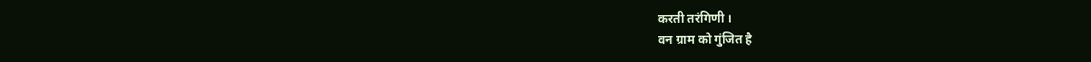करती तरंगिणी ।
वन ग्राम को गुंजित है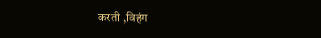करती ,विहंग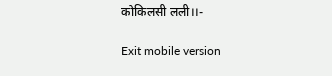कोकिलसी लली।।-

Exit mobile version